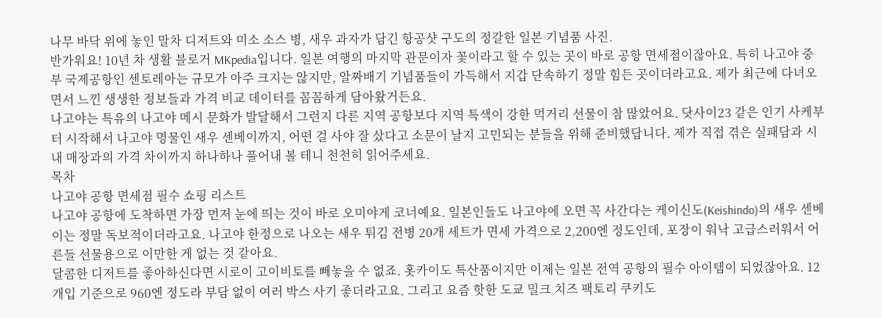나무 바닥 위에 놓인 말차 디저트와 미소 소스 병, 새우 과자가 담긴 항공샷 구도의 정갈한 일본 기념품 사진.
반가워요! 10년 차 생활 블로거 MKpedia입니다. 일본 여행의 마지막 관문이자 꽃이라고 할 수 있는 곳이 바로 공항 면세점이잖아요. 특히 나고야 중부 국제공항인 센토레아는 규모가 아주 크지는 않지만, 알짜배기 기념품들이 가득해서 지갑 단속하기 정말 힘든 곳이더라고요. 제가 최근에 다녀오면서 느낀 생생한 정보들과 가격 비교 데이터를 꼼꼼하게 담아왔거든요.
나고야는 특유의 나고야 메시 문화가 발달해서 그런지 다른 지역 공항보다 지역 특색이 강한 먹거리 선물이 참 많았어요. 닷사이23 같은 인기 사케부터 시작해서 나고야 명물인 새우 센베이까지, 어떤 걸 사야 잘 샀다고 소문이 날지 고민되는 분들을 위해 준비했답니다. 제가 직접 겪은 실패담과 시내 매장과의 가격 차이까지 하나하나 풀어내 볼 테니 천천히 읽어주세요.
목차
나고야 공항 면세점 필수 쇼핑 리스트
나고야 공항에 도착하면 가장 먼저 눈에 띄는 것이 바로 오미야게 코너예요. 일본인들도 나고야에 오면 꼭 사간다는 케이신도(Keishindo)의 새우 센베이는 정말 독보적이더라고요. 나고야 한정으로 나오는 새우 튀김 전병 20개 세트가 면세 가격으로 2,200엔 정도인데, 포장이 워낙 고급스러워서 어른들 선물용으로 이만한 게 없는 것 같아요.
달콤한 디저트를 좋아하신다면 시로이 고이비토를 빼놓을 수 없죠. 홋카이도 특산품이지만 이제는 일본 전역 공항의 필수 아이템이 되었잖아요. 12개입 기준으로 960엔 정도라 부담 없이 여러 박스 사기 좋더라고요. 그리고 요즘 핫한 도쿄 밀크 치즈 팩토리 쿠키도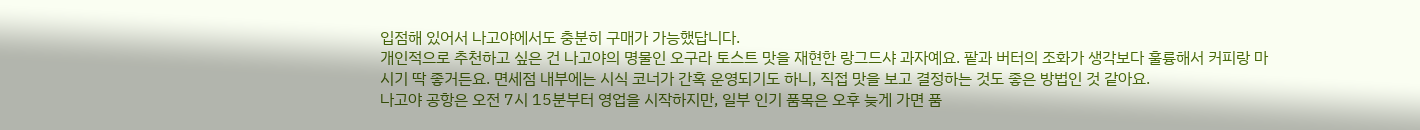입점해 있어서 나고야에서도 충분히 구매가 가능했답니다.
개인적으로 추천하고 싶은 건 나고야의 명물인 오구라 토스트 맛을 재현한 랑그드샤 과자예요. 팥과 버터의 조화가 생각보다 훌륭해서 커피랑 마시기 딱 좋거든요. 면세점 내부에는 시식 코너가 간혹 운영되기도 하니, 직접 맛을 보고 결정하는 것도 좋은 방법인 것 같아요.
나고야 공항은 오전 7시 15분부터 영업을 시작하지만, 일부 인기 품목은 오후 늦게 가면 품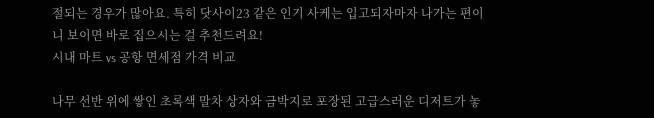절되는 경우가 많아요. 특히 닷사이23 같은 인기 사케는 입고되자마자 나가는 편이니 보이면 바로 집으시는 걸 추천드려요!
시내 마트 vs 공항 면세점 가격 비교

나무 선반 위에 쌓인 초록색 말차 상자와 금박지로 포장된 고급스러운 디저트가 놓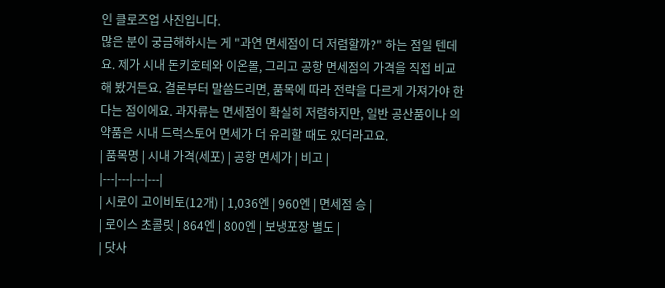인 클로즈업 사진입니다.
많은 분이 궁금해하시는 게 "과연 면세점이 더 저렴할까?" 하는 점일 텐데요. 제가 시내 돈키호테와 이온몰, 그리고 공항 면세점의 가격을 직접 비교해 봤거든요. 결론부터 말씀드리면, 품목에 따라 전략을 다르게 가져가야 한다는 점이에요. 과자류는 면세점이 확실히 저렴하지만, 일반 공산품이나 의약품은 시내 드럭스토어 면세가 더 유리할 때도 있더라고요.
| 품목명 | 시내 가격(세포) | 공항 면세가 | 비고 |
|---|---|---|---|
| 시로이 고이비토(12개) | 1,036엔 | 960엔 | 면세점 승 |
| 로이스 초콜릿 | 864엔 | 800엔 | 보냉포장 별도 |
| 닷사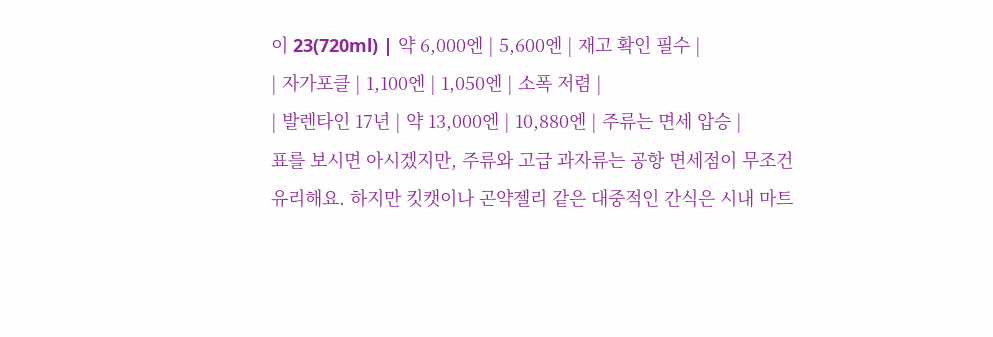이 23(720ml) | 약 6,000엔 | 5,600엔 | 재고 확인 필수 |
| 자가포클 | 1,100엔 | 1,050엔 | 소폭 저렴 |
| 발렌타인 17년 | 약 13,000엔 | 10,880엔 | 주류는 면세 압승 |
표를 보시면 아시겠지만, 주류와 고급 과자류는 공항 면세점이 무조건 유리해요. 하지만 킷캣이나 곤약젤리 같은 대중적인 간식은 시내 마트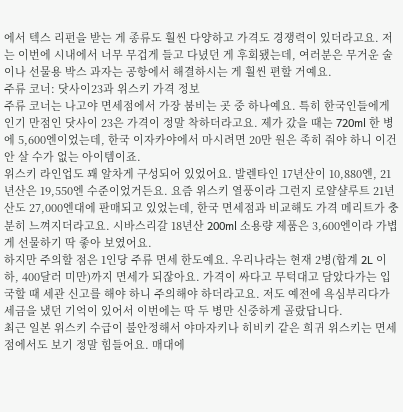에서 텍스 리펀을 받는 게 종류도 훨씬 다양하고 가격도 경쟁력이 있더라고요. 저는 이번에 시내에서 너무 무겁게 들고 다녔던 게 후회됐는데, 여러분은 무거운 술이나 선물용 박스 과자는 공항에서 해결하시는 게 훨씬 편할 거예요.
주류 코너: 닷사이23과 위스키 가격 정보
주류 코너는 나고야 면세점에서 가장 붐비는 곳 중 하나예요. 특히 한국인들에게 인기 만점인 닷사이 23은 가격이 정말 착하더라고요. 제가 갔을 때는 720ml 한 병에 5,600엔이었는데, 한국 이자카야에서 마시려면 20만 원은 족히 줘야 하니 이건 안 살 수가 없는 아이템이죠.
위스키 라인업도 꽤 알차게 구성되어 있었어요. 발렌타인 17년산이 10,880엔, 21년산은 19,550엔 수준이었거든요. 요즘 위스키 열풍이라 그런지 로얄샬루트 21년산도 27,000엔대에 판매되고 있었는데, 한국 면세점과 비교해도 가격 메리트가 충분히 느껴지더라고요. 시바스리갈 18년산 200ml 소용량 제품은 3,600엔이라 가볍게 선물하기 딱 좋아 보였어요.
하지만 주의할 점은 1인당 주류 면세 한도예요. 우리나라는 현재 2병(합계 2L 이하, 400달러 미만)까지 면세가 되잖아요. 가격이 싸다고 무턱대고 담았다가는 입국할 때 세관 신고를 해야 하니 주의해야 하더라고요. 저도 예전에 욕심부리다가 세금을 냈던 기억이 있어서 이번에는 딱 두 병만 신중하게 골랐답니다.
최근 일본 위스키 수급이 불안정해서 야마자키나 히비키 같은 희귀 위스키는 면세점에서도 보기 정말 힘들어요. 매대에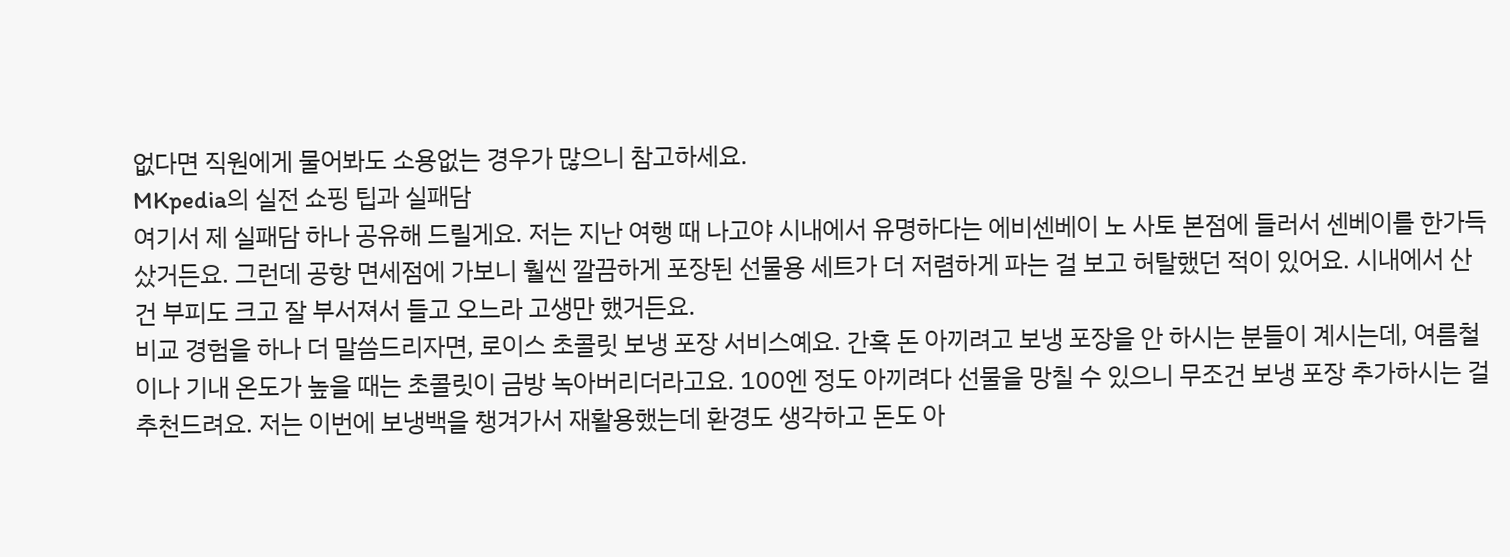없다면 직원에게 물어봐도 소용없는 경우가 많으니 참고하세요.
MKpedia의 실전 쇼핑 팁과 실패담
여기서 제 실패담 하나 공유해 드릴게요. 저는 지난 여행 때 나고야 시내에서 유명하다는 에비센베이 노 사토 본점에 들러서 센베이를 한가득 샀거든요. 그런데 공항 면세점에 가보니 훨씬 깔끔하게 포장된 선물용 세트가 더 저렴하게 파는 걸 보고 허탈했던 적이 있어요. 시내에서 산 건 부피도 크고 잘 부서져서 들고 오느라 고생만 했거든요.
비교 경험을 하나 더 말씀드리자면, 로이스 초콜릿 보냉 포장 서비스예요. 간혹 돈 아끼려고 보냉 포장을 안 하시는 분들이 계시는데, 여름철이나 기내 온도가 높을 때는 초콜릿이 금방 녹아버리더라고요. 100엔 정도 아끼려다 선물을 망칠 수 있으니 무조건 보냉 포장 추가하시는 걸 추천드려요. 저는 이번에 보냉백을 챙겨가서 재활용했는데 환경도 생각하고 돈도 아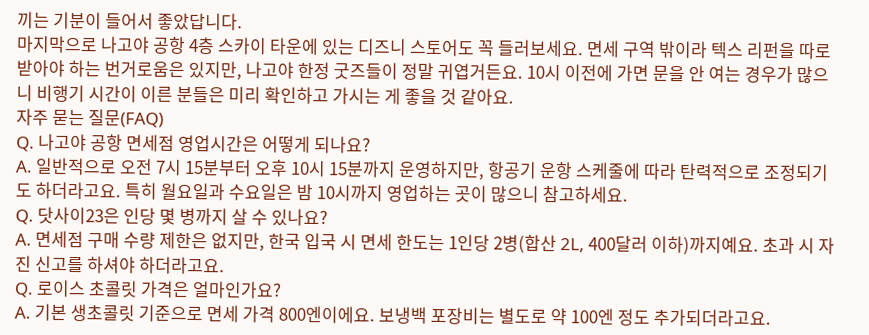끼는 기분이 들어서 좋았답니다.
마지막으로 나고야 공항 4층 스카이 타운에 있는 디즈니 스토어도 꼭 들러보세요. 면세 구역 밖이라 텍스 리펀을 따로 받아야 하는 번거로움은 있지만, 나고야 한정 굿즈들이 정말 귀엽거든요. 10시 이전에 가면 문을 안 여는 경우가 많으니 비행기 시간이 이른 분들은 미리 확인하고 가시는 게 좋을 것 같아요.
자주 묻는 질문(FAQ)
Q. 나고야 공항 면세점 영업시간은 어떻게 되나요?
A. 일반적으로 오전 7시 15분부터 오후 10시 15분까지 운영하지만, 항공기 운항 스케줄에 따라 탄력적으로 조정되기도 하더라고요. 특히 월요일과 수요일은 밤 10시까지 영업하는 곳이 많으니 참고하세요.
Q. 닷사이23은 인당 몇 병까지 살 수 있나요?
A. 면세점 구매 수량 제한은 없지만, 한국 입국 시 면세 한도는 1인당 2병(합산 2L, 400달러 이하)까지예요. 초과 시 자진 신고를 하셔야 하더라고요.
Q. 로이스 초콜릿 가격은 얼마인가요?
A. 기본 생초콜릿 기준으로 면세 가격 800엔이에요. 보냉백 포장비는 별도로 약 100엔 정도 추가되더라고요.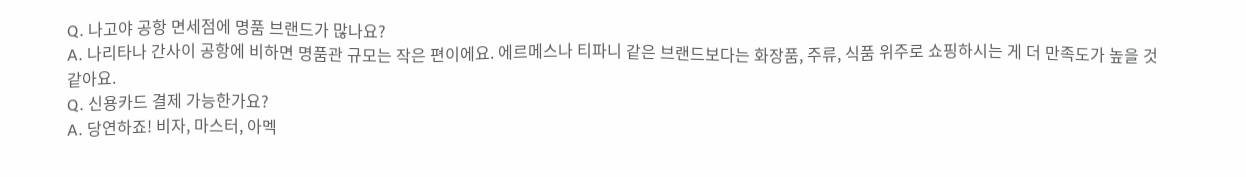Q. 나고야 공항 면세점에 명품 브랜드가 많나요?
A. 나리타나 간사이 공항에 비하면 명품관 규모는 작은 편이에요. 에르메스나 티파니 같은 브랜드보다는 화장품, 주류, 식품 위주로 쇼핑하시는 게 더 만족도가 높을 것 같아요.
Q. 신용카드 결제 가능한가요?
A. 당연하죠! 비자, 마스터, 아멕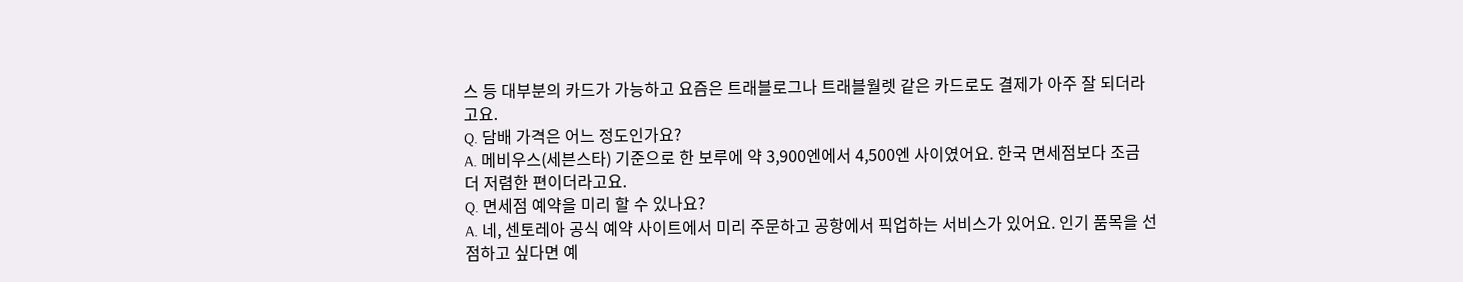스 등 대부분의 카드가 가능하고 요즘은 트래블로그나 트래블월렛 같은 카드로도 결제가 아주 잘 되더라고요.
Q. 담배 가격은 어느 정도인가요?
A. 메비우스(세븐스타) 기준으로 한 보루에 약 3,900엔에서 4,500엔 사이였어요. 한국 면세점보다 조금 더 저렴한 편이더라고요.
Q. 면세점 예약을 미리 할 수 있나요?
A. 네, 센토레아 공식 예약 사이트에서 미리 주문하고 공항에서 픽업하는 서비스가 있어요. 인기 품목을 선점하고 싶다면 예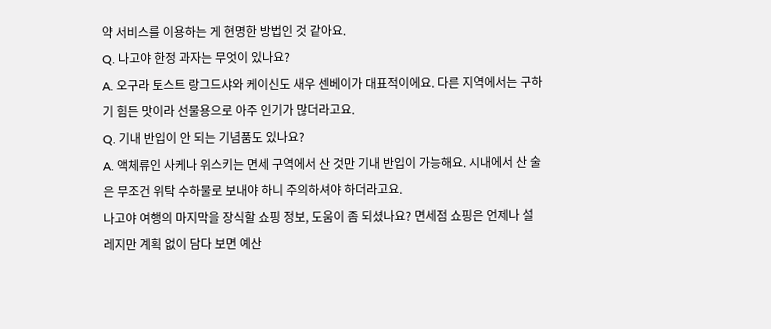약 서비스를 이용하는 게 현명한 방법인 것 같아요.
Q. 나고야 한정 과자는 무엇이 있나요?
A. 오구라 토스트 랑그드샤와 케이신도 새우 센베이가 대표적이에요. 다른 지역에서는 구하기 힘든 맛이라 선물용으로 아주 인기가 많더라고요.
Q. 기내 반입이 안 되는 기념품도 있나요?
A. 액체류인 사케나 위스키는 면세 구역에서 산 것만 기내 반입이 가능해요. 시내에서 산 술은 무조건 위탁 수하물로 보내야 하니 주의하셔야 하더라고요.
나고야 여행의 마지막을 장식할 쇼핑 정보, 도움이 좀 되셨나요? 면세점 쇼핑은 언제나 설레지만 계획 없이 담다 보면 예산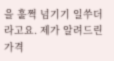을 훌쩍 넘기기 일쑤더라고요. 제가 알려드린 가격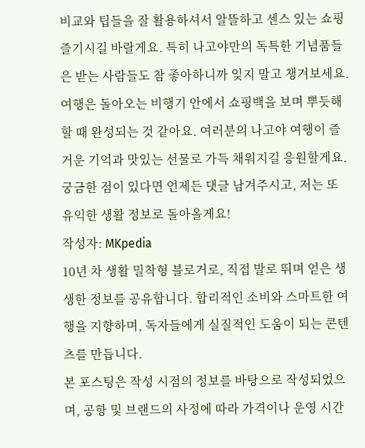비교와 팁들을 잘 활용하셔서 알뜰하고 센스 있는 쇼핑 즐기시길 바랄게요. 특히 나고야만의 독특한 기념품들은 받는 사람들도 참 좋아하니까 잊지 말고 챙겨보세요.
여행은 돌아오는 비행기 안에서 쇼핑백을 보며 뿌듯해할 때 완성되는 것 같아요. 여러분의 나고야 여행이 즐거운 기억과 맛있는 선물로 가득 채워지길 응원할게요. 궁금한 점이 있다면 언제든 댓글 남겨주시고, 저는 또 유익한 생활 정보로 돌아올게요!
작성자: MKpedia
10년 차 생활 밀착형 블로거로, 직접 발로 뛰며 얻은 생생한 정보를 공유합니다. 합리적인 소비와 스마트한 여행을 지향하며, 독자들에게 실질적인 도움이 되는 콘텐츠를 만듭니다.
본 포스팅은 작성 시점의 정보를 바탕으로 작성되었으며, 공항 및 브랜드의 사정에 따라 가격이나 운영 시간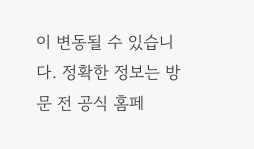이 변동될 수 있습니다. 정확한 정보는 방문 전 공식 홈페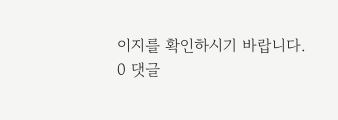이지를 확인하시기 바랍니다.
0 댓글